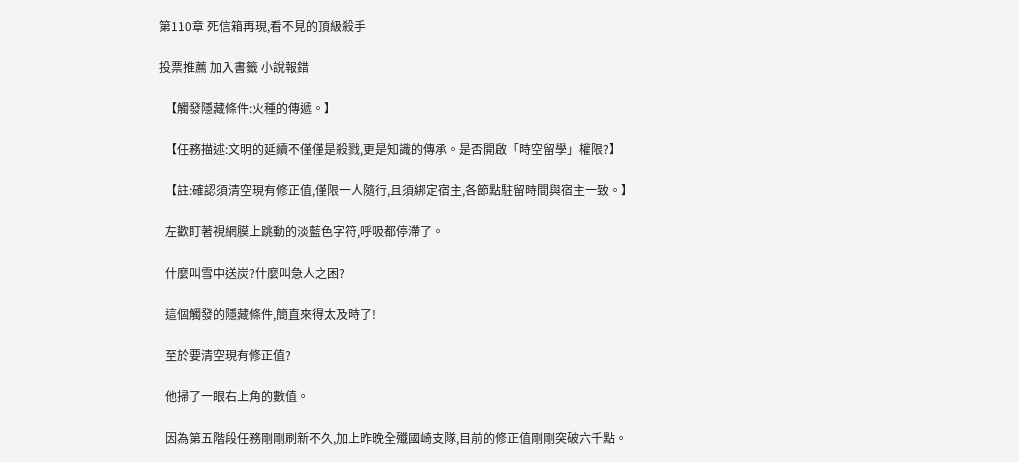第110章 死信箱再現,看不見的頂級殺手

投票推薦 加入書籤 小說報錯

  【觸發隱藏條件:火種的傳遞。】

  【任務描述:文明的延續不僅僅是殺戮,更是知識的傳承。是否開啟「時空留學」權限?】

  【註:確認須清空現有修正值,僅限一人隨行,且須綁定宿主,各節點駐留時間與宿主一致。】

  左歡盯著視網膜上跳動的淡藍色字符,呼吸都停滯了。

  什麼叫雪中送炭?什麼叫急人之困?

  這個觸發的隱藏條件,簡直來得太及時了!

  至於要清空現有修正值?

  他掃了一眼右上角的數值。

  因為第五階段任務剛剛刷新不久,加上昨晚全殲國崎支隊,目前的修正值剛剛突破六千點。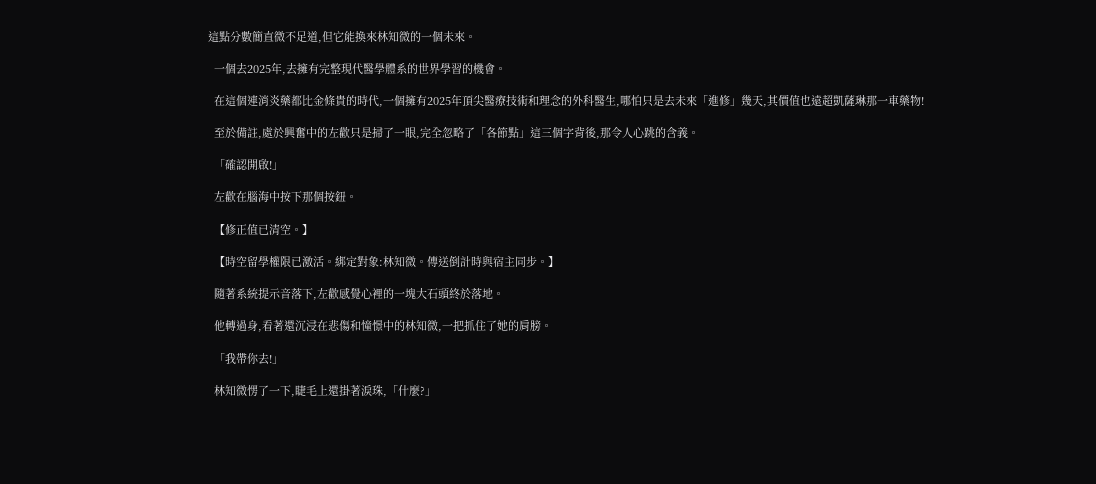這點分數簡直微不足道,但它能換來林知微的一個未來。

  一個去2025年,去擁有完整現代醫學體系的世界學習的機會。

  在這個連消炎藥都比金條貴的時代,一個擁有2025年頂尖醫療技術和理念的外科醫生,哪怕只是去未來「進修」幾天,其價值也遠超凱薩琳那一車藥物!

  至於備註,處於興奮中的左歡只是掃了一眼,完全忽略了「各節點」這三個字背後,那令人心跳的含義。

  「確認開啟!」

  左歡在腦海中按下那個按鈕。

  【修正值已清空。】

  【時空留學權限已激活。綁定對象:林知微。傳送倒計時與宿主同步。】

  隨著系統提示音落下,左歡感覺心裡的一塊大石頭終於落地。

  他轉過身,看著還沉浸在悲傷和憧憬中的林知微,一把抓住了她的肩膀。

  「我帶你去!」

  林知微愣了一下,睫毛上還掛著淚珠,「什麼?」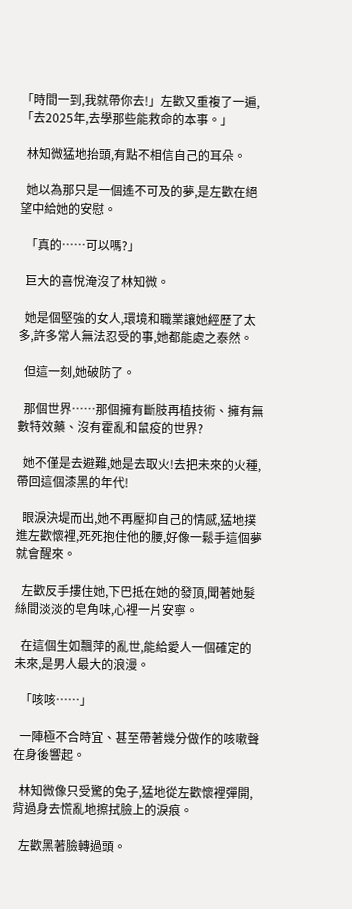「時間一到,我就帶你去!」左歡又重複了一遍,「去2025年,去學那些能救命的本事。」

  林知微猛地抬頭,有點不相信自己的耳朵。

  她以為那只是一個遙不可及的夢,是左歡在絕望中給她的安慰。

  「真的……可以嗎?」

  巨大的喜悅淹沒了林知微。

  她是個堅強的女人,環境和職業讓她經歷了太多,許多常人無法忍受的事,她都能處之泰然。

  但這一刻,她破防了。

  那個世界……那個擁有斷肢再植技術、擁有無數特效藥、沒有霍亂和鼠疫的世界?

  她不僅是去避難,她是去取火!去把未來的火種,帶回這個漆黑的年代!

  眼淚決堤而出,她不再壓抑自己的情感,猛地撲進左歡懷裡,死死抱住他的腰,好像一鬆手這個夢就會醒來。

  左歡反手摟住她,下巴抵在她的發頂,聞著她髮絲間淡淡的皂角味,心裡一片安寧。

  在這個生如飄萍的亂世,能給愛人一個確定的未來,是男人最大的浪漫。

  「咳咳……」

  一陣極不合時宜、甚至帶著幾分做作的咳嗽聲在身後響起。

  林知微像只受驚的兔子,猛地從左歡懷裡彈開,背過身去慌亂地擦拭臉上的淚痕。

  左歡黑著臉轉過頭。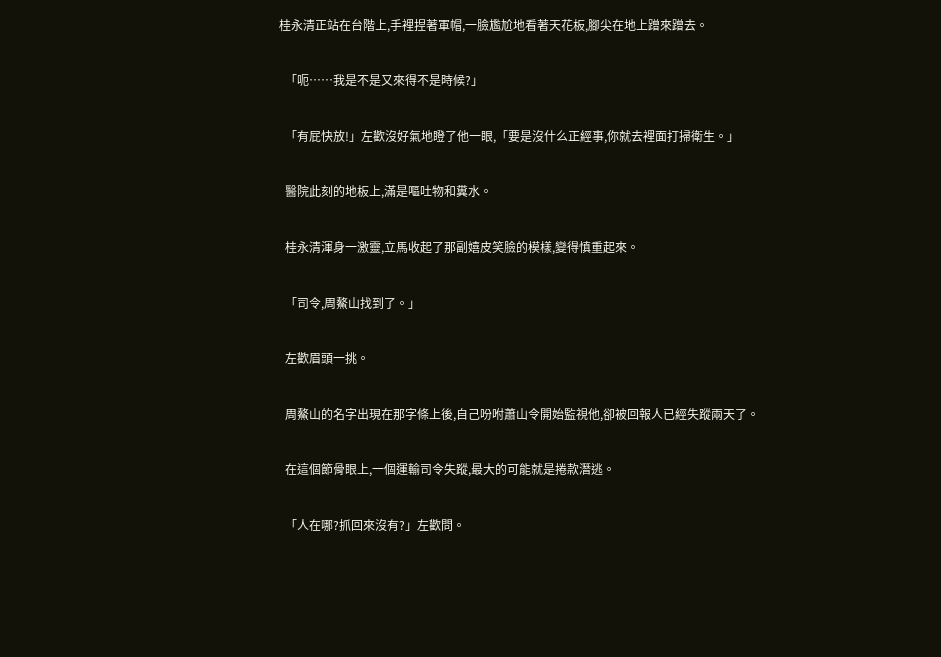桂永清正站在台階上,手裡捏著軍帽,一臉尷尬地看著天花板,腳尖在地上蹭來蹭去。

  「呃……我是不是又來得不是時候?」

  「有屁快放!」左歡沒好氣地瞪了他一眼,「要是沒什么正經事,你就去裡面打掃衛生。」

  醫院此刻的地板上,滿是嘔吐物和糞水。

  桂永清渾身一激靈,立馬收起了那副嬉皮笑臉的模樣,變得慎重起來。

  「司令,周鰲山找到了。」

  左歡眉頭一挑。

  周鰲山的名字出現在那字條上後,自己吩咐蕭山令開始監視他,卻被回報人已經失蹤兩天了。

  在這個節骨眼上,一個運輸司令失蹤,最大的可能就是捲款潛逃。

  「人在哪?抓回來沒有?」左歡問。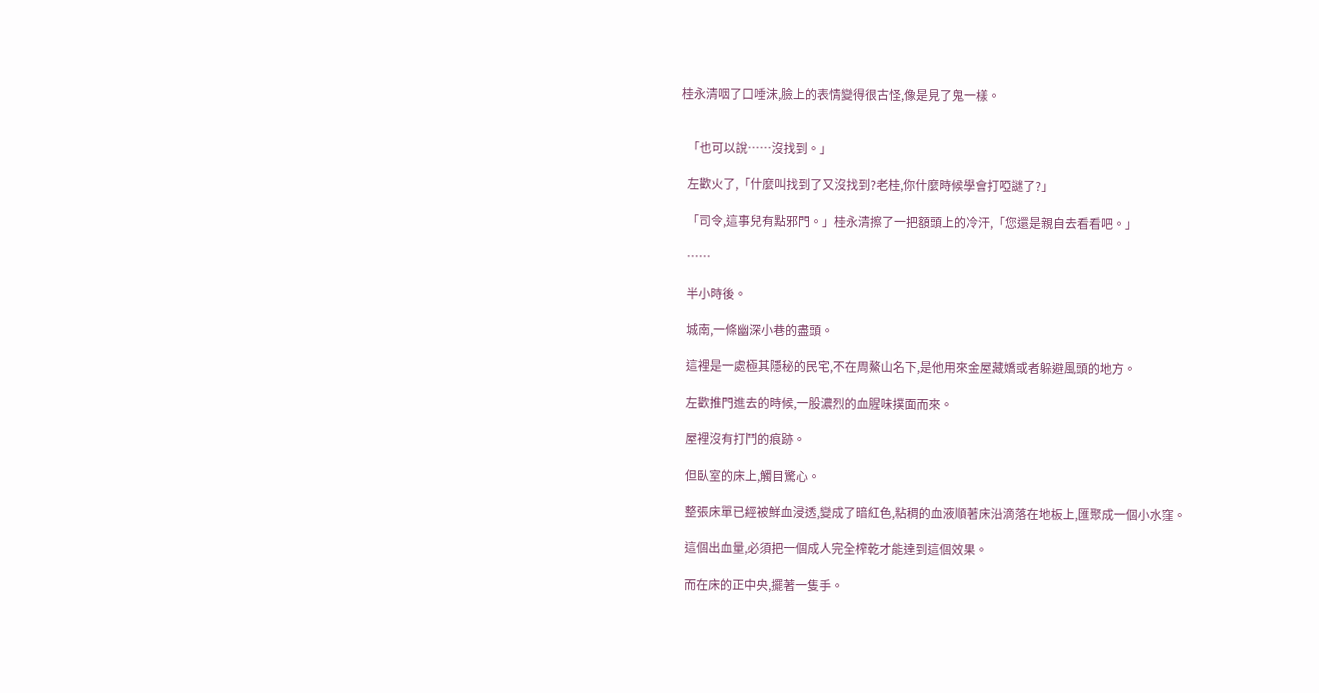桂永清咽了口唾沫,臉上的表情變得很古怪,像是見了鬼一樣。


  「也可以說……沒找到。」

  左歡火了,「什麼叫找到了又沒找到?老桂,你什麼時候學會打啞謎了?」

  「司令,這事兒有點邪門。」桂永清擦了一把額頭上的冷汗,「您還是親自去看看吧。」

  ……

  半小時後。

  城南,一條幽深小巷的盡頭。

  這裡是一處極其隱秘的民宅,不在周鰲山名下,是他用來金屋藏嬌或者躲避風頭的地方。

  左歡推門進去的時候,一股濃烈的血腥味撲面而來。

  屋裡沒有打鬥的痕跡。

  但臥室的床上,觸目驚心。

  整張床單已經被鮮血浸透,變成了暗紅色,粘稠的血液順著床沿滴落在地板上,匯聚成一個小水窪。

  這個出血量,必須把一個成人完全榨乾才能達到這個效果。

  而在床的正中央,擺著一隻手。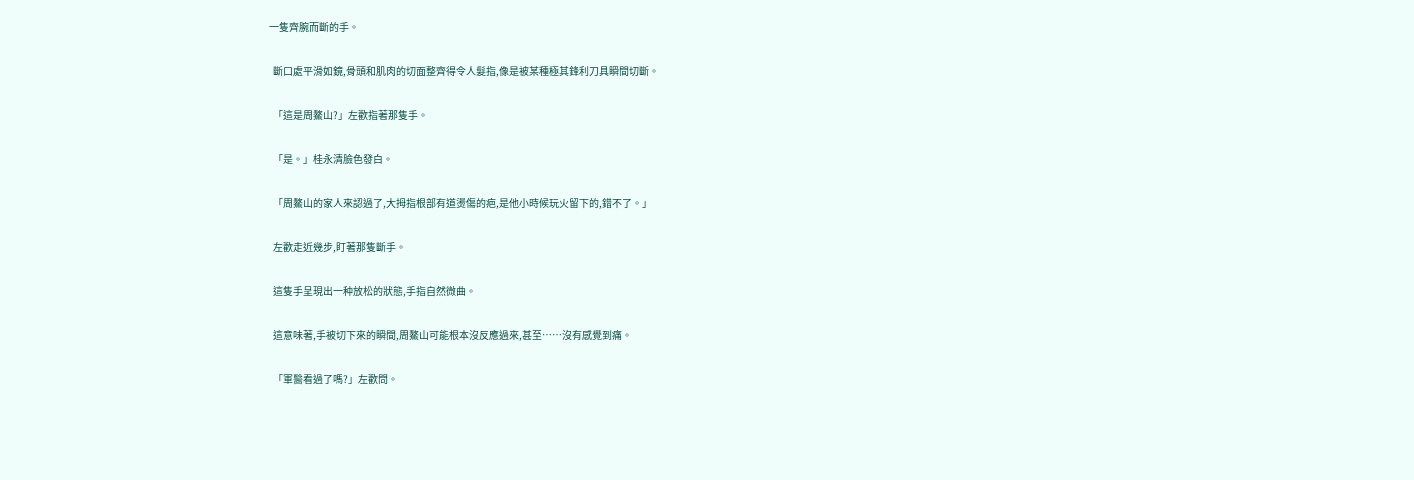一隻齊腕而斷的手。

  斷口處平滑如鏡,骨頭和肌肉的切面整齊得令人髮指,像是被某種極其鋒利刀具瞬間切斷。

  「這是周鰲山?」左歡指著那隻手。

  「是。」桂永清臉色發白。

  「周鰲山的家人來認過了,大拇指根部有道燙傷的疤,是他小時候玩火留下的,錯不了。」

  左歡走近幾步,盯著那隻斷手。

  這隻手呈現出一种放松的狀態,手指自然微曲。

  這意味著,手被切下來的瞬間,周鰲山可能根本沒反應過來,甚至……沒有感覺到痛。

  「軍醫看過了嗎?」左歡問。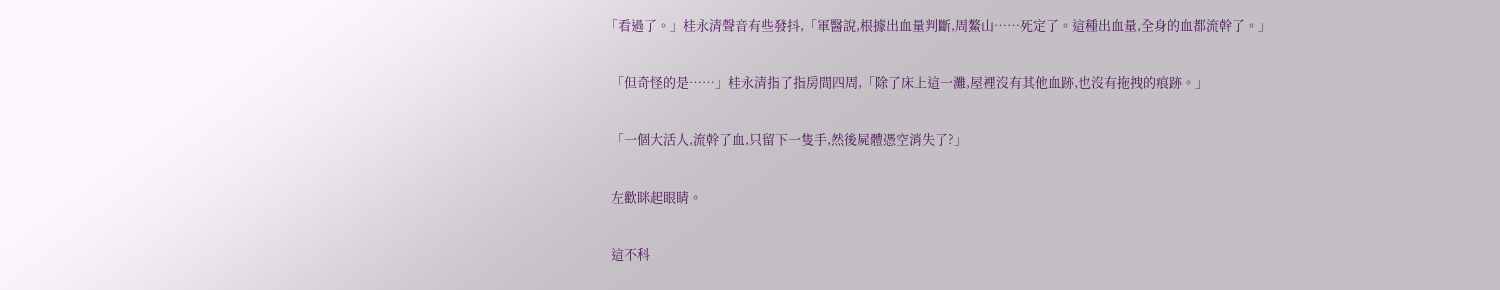「看過了。」桂永清聲音有些發抖,「軍醫說,根據出血量判斷,周鰲山……死定了。這種出血量,全身的血都流幹了。」

  「但奇怪的是……」桂永清指了指房間四周,「除了床上這一灘,屋裡沒有其他血跡,也沒有拖拽的痕跡。」

  「一個大活人,流幹了血,只留下一隻手,然後屍體憑空消失了?」

  左歡眯起眼睛。

  這不科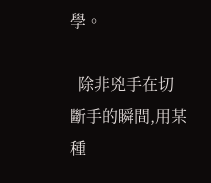學。

  除非兇手在切斷手的瞬間,用某種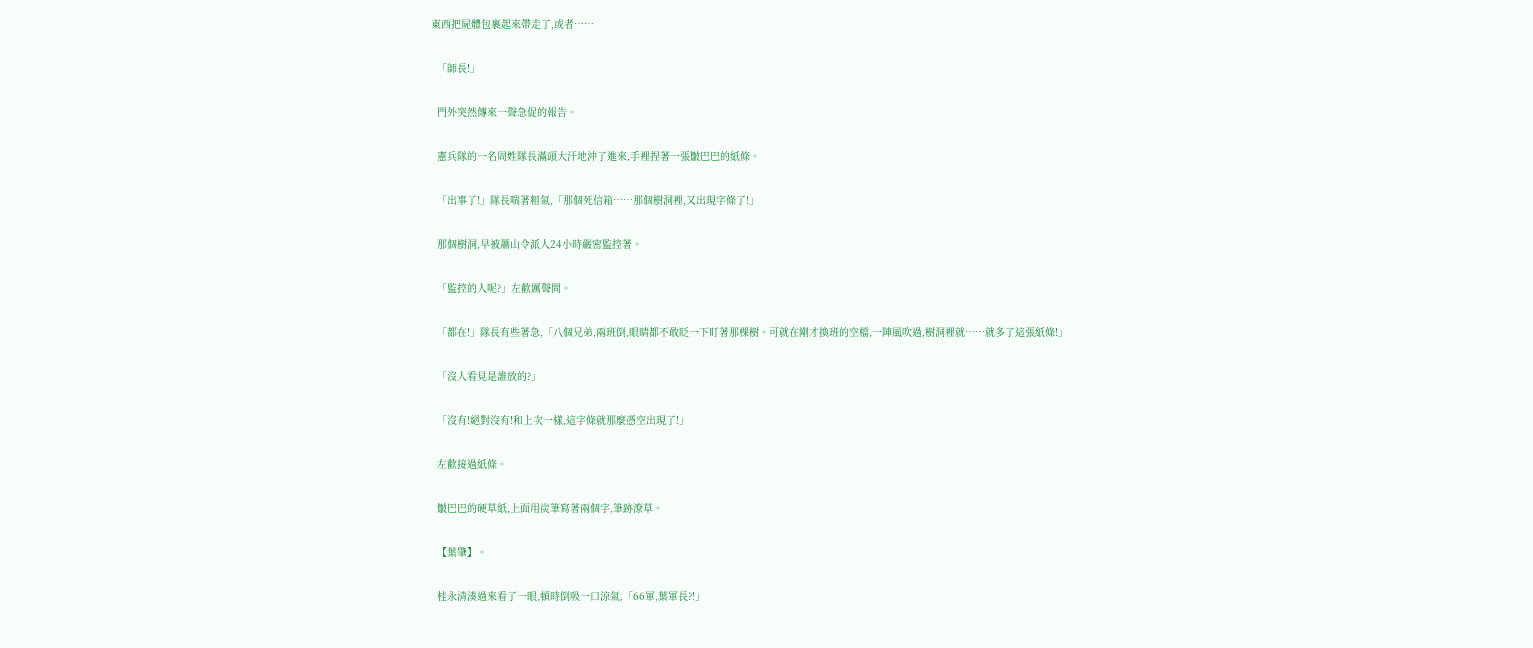東西把屍體包裹起來帶走了,或者……

  「師長!」

  門外突然傳來一聲急促的報告。

  憲兵隊的一名周姓隊長滿頭大汗地沖了進來,手裡捏著一張皺巴巴的紙條。

  「出事了!」隊長喘著粗氣,「那個死信箱……那個樹洞裡,又出現字條了!」

  那個樹洞,早被蕭山令派人24小時嚴密監控著。

  「監控的人呢?」左歡厲聲問。

  「都在!」隊長有些著急,「八個兄弟,兩班倒,眼睛都不敢眨一下盯著那棵樹。可就在剛才換班的空檔,一陣風吹過,樹洞裡就……就多了這張紙條!」

  「沒人看見是誰放的?」

  「沒有!絕對沒有!和上次一樣,這字條就那麼憑空出現了!」

  左歡接過紙條。

  皺巴巴的硬草紙,上面用炭筆寫著兩個字,筆跡潦草。

  【葉肇】。

  桂永清湊過來看了一眼,頓時倒吸一口涼氣,「66軍,葉軍長?!」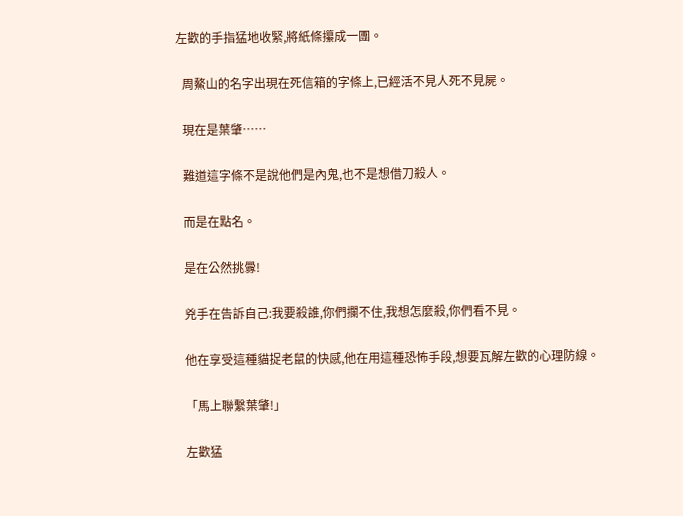左歡的手指猛地收緊,將紙條攥成一團。

  周鰲山的名字出現在死信箱的字條上,已經活不見人死不見屍。

  現在是葉肇……

  難道這字條不是說他們是內鬼,也不是想借刀殺人。

  而是在點名。

  是在公然挑釁!

  兇手在告訴自己:我要殺誰,你們攔不住,我想怎麼殺,你們看不見。

  他在享受這種貓捉老鼠的快感,他在用這種恐怖手段,想要瓦解左歡的心理防線。

  「馬上聯繫葉肇!」

  左歡猛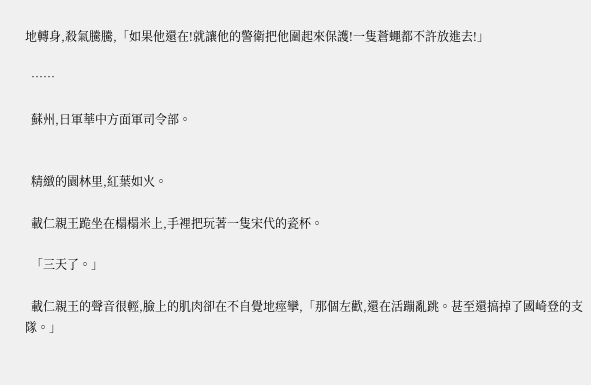地轉身,殺氣騰騰,「如果他還在!就讓他的警衛把他圍起來保護!一隻蒼蠅都不許放進去!」

  ……

  蘇州,日軍華中方面軍司令部。


  精緻的園林里,紅葉如火。

  載仁親王跪坐在榻榻米上,手裡把玩著一隻宋代的瓷杯。

  「三天了。」

  載仁親王的聲音很輕,臉上的肌肉卻在不自覺地痙攣,「那個左歡,還在活蹦亂跳。甚至還搞掉了國崎登的支隊。」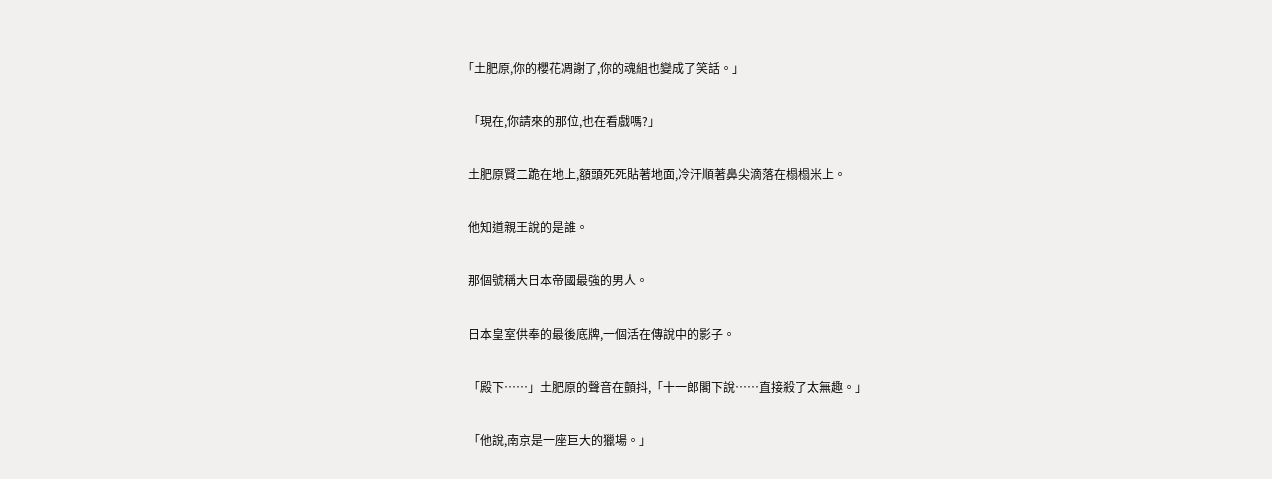「土肥原,你的櫻花凋謝了,你的魂組也變成了笑話。」

  「現在,你請來的那位,也在看戲嗎?」

  土肥原賢二跪在地上,額頭死死貼著地面,冷汗順著鼻尖滴落在榻榻米上。

  他知道親王說的是誰。

  那個號稱大日本帝國最強的男人。

  日本皇室供奉的最後底牌,一個活在傳說中的影子。

  「殿下……」土肥原的聲音在顫抖,「十一郎閣下說……直接殺了太無趣。」

  「他說,南京是一座巨大的獵場。」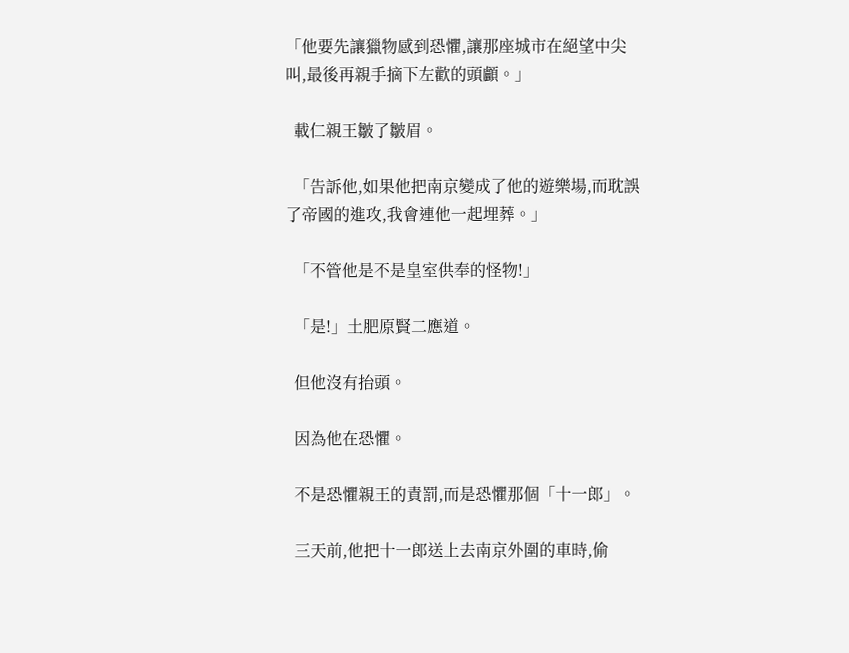「他要先讓獵物感到恐懼,讓那座城市在絕望中尖叫,最後再親手摘下左歡的頭顱。」

  載仁親王皺了皺眉。

  「告訴他,如果他把南京變成了他的遊樂場,而耽誤了帝國的進攻,我會連他一起埋葬。」

  「不管他是不是皇室供奉的怪物!」

  「是!」土肥原賢二應道。

  但他沒有抬頭。

  因為他在恐懼。

  不是恐懼親王的責罰,而是恐懼那個「十一郎」。

  三天前,他把十一郎送上去南京外圍的車時,偷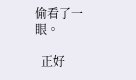偷看了一眼。

  正好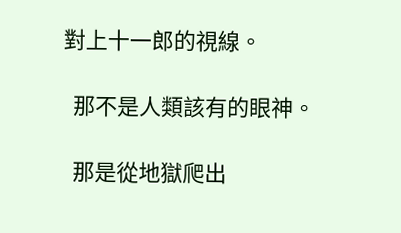對上十一郎的視線。

  那不是人類該有的眼神。

  那是從地獄爬出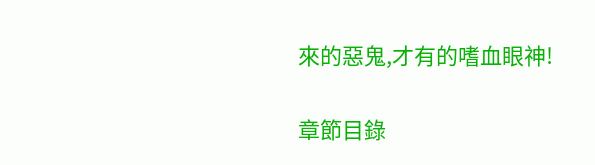來的惡鬼,才有的嗜血眼神!

章節目錄